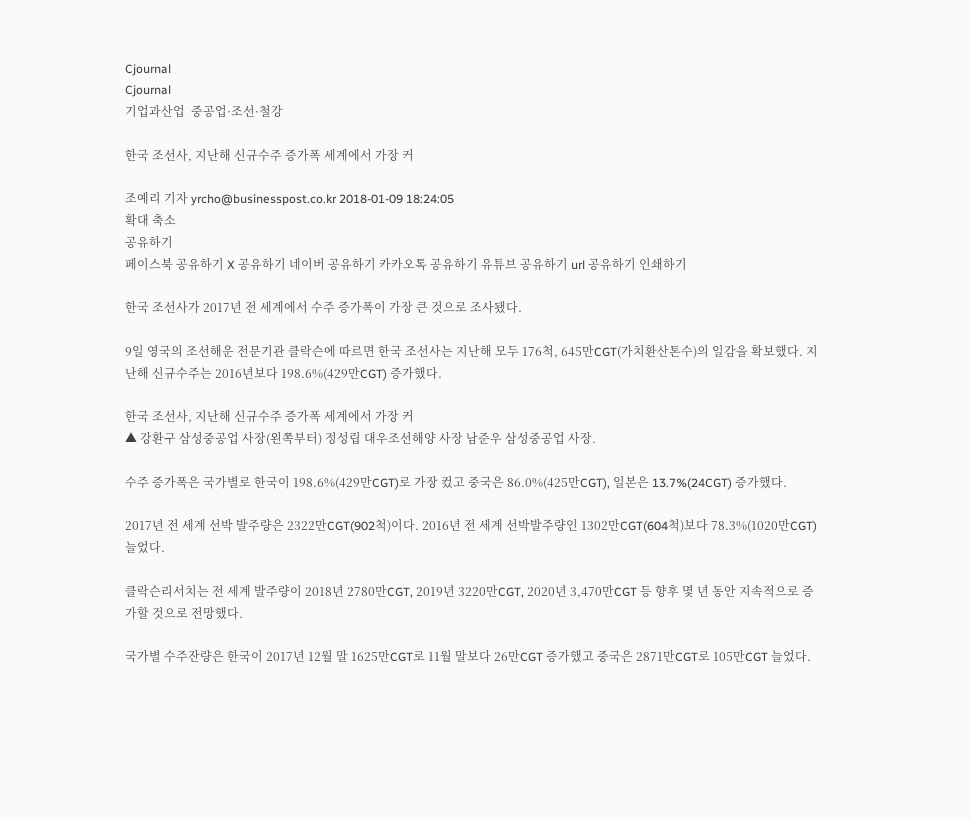Cjournal
Cjournal
기업과산업  중공업·조선·철강

한국 조선사, 지난해 신규수주 증가폭 세계에서 가장 커

조예리 기자 yrcho@businesspost.co.kr 2018-01-09 18:24:05
확대 축소
공유하기
페이스북 공유하기 X 공유하기 네이버 공유하기 카카오톡 공유하기 유튜브 공유하기 url 공유하기 인쇄하기

한국 조선사가 2017년 전 세계에서 수주 증가폭이 가장 큰 것으로 조사됐다.

9일 영국의 조선해운 전문기관 클락슨에 따르면 한국 조선사는 지난해 모두 176척, 645만CGT(가치환산톤수)의 일감을 확보했다. 지난해 신규수주는 2016년보다 198.6%(429만CGT) 증가했다.

한국 조선사, 지난해 신규수주 증가폭 세계에서 가장 커
▲ 강환구 삼성중공업 사장(왼쪽부터) 정성립 대우조선해양 사장 남준우 삼성중공업 사장.

수주 증가폭은 국가별로 한국이 198.6%(429만CGT)로 가장 컸고 중국은 86.0%(425만CGT), 일본은 13.7%(24CGT) 증가했다.

2017년 전 세계 선박 발주량은 2322만CGT(902척)이다. 2016년 전 세계 선박발주량인 1302만CGT(604척)보다 78.3%(1020만CGT) 늘었다.

클락슨리서치는 전 세계 발주량이 2018년 2780만CGT, 2019년 3220만CGT, 2020년 3,470만CGT 등 향후 몇 년 동안 지속적으로 증가할 것으로 전망했다.

국가별 수주잔량은 한국이 2017년 12월 말 1625만CGT로 11월 말보다 26만CGT 증가했고 중국은 2871만CGT로 105만CGT 늘었다.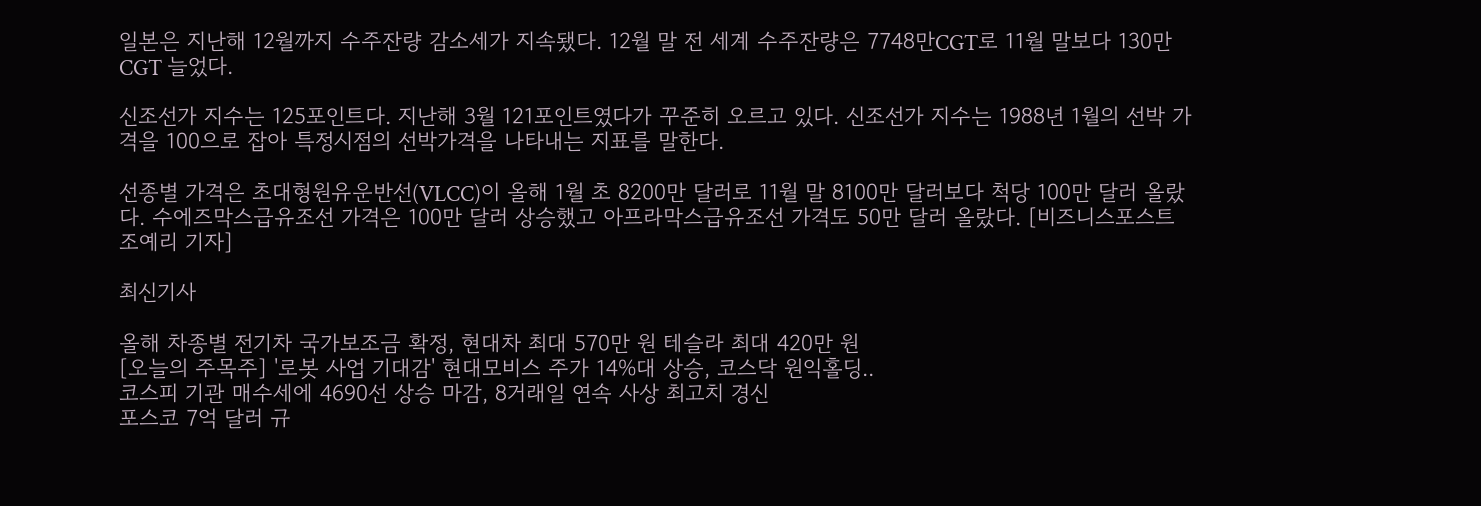일본은 지난해 12월까지 수주잔량 감소세가 지속됐다. 12월 말 전 세계 수주잔량은 7748만CGT로 11월 말보다 130만CGT 늘었다.

신조선가 지수는 125포인트다. 지난해 3월 121포인트였다가 꾸준히 오르고 있다. 신조선가 지수는 1988년 1월의 선박 가격을 100으로 잡아 특정시점의 선박가격을 나타내는 지표를 말한다.

선종별 가격은 초대형원유운반선(VLCC)이 올해 1월 초 8200만 달러로 11월 말 8100만 달러보다 척당 100만 달러 올랐다. 수에즈막스급유조선 가격은 100만 달러 상승했고 아프라막스급유조선 가격도 50만 달러 올랐다. [비즈니스포스트 조예리 기자]

최신기사

올해 차종별 전기차 국가보조금 확정, 현대차 최대 570만 원 테슬라 최대 420만 원
[오늘의 주목주] '로봇 사업 기대감' 현대모비스 주가 14%대 상승, 코스닥 원익홀딩..
코스피 기관 매수세에 4690선 상승 마감, 8거래일 연속 사상 최고치 경신
포스코 7억 달러 규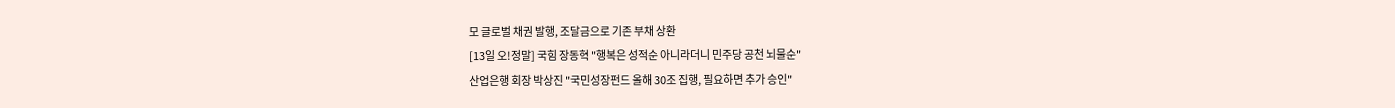모 글로벌 채권 발행, 조달금으로 기존 부채 상환
[13일 오!정말] 국힘 장동혁 "행복은 성적순 아니라더니 민주당 공천 뇌물순"
산업은행 회장 박상진 "국민성장펀드 올해 30조 집행, 필요하면 추가 승인"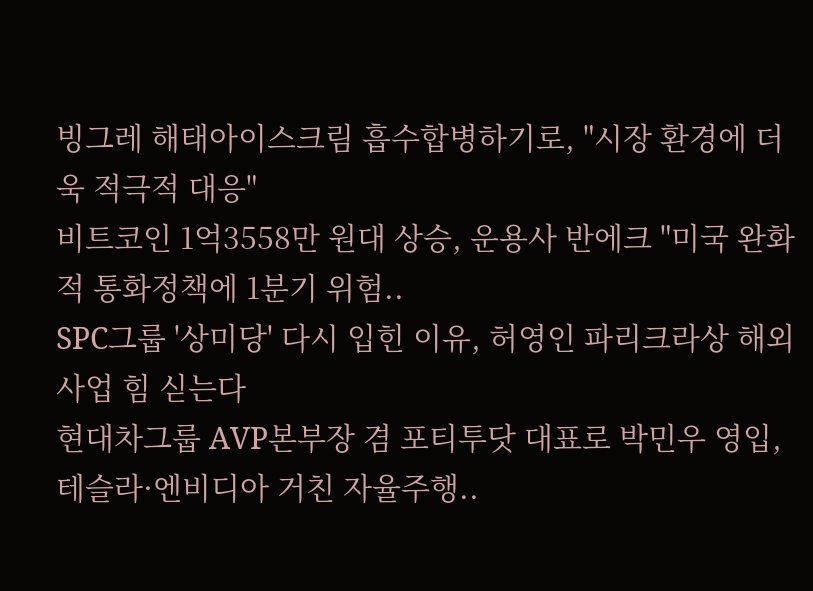빙그레 해태아이스크림 흡수합병하기로, "시장 환경에 더욱 적극적 대응"
비트코인 1억3558만 원대 상승, 운용사 반에크 "미국 완화적 통화정책에 1분기 위험..
SPC그룹 '상미당' 다시 입힌 이유, 허영인 파리크라상 해외사업 힘 싣는다
현대차그룹 AVP본부장 겸 포티투닷 대표로 박민우 영입, 테슬라·엔비디아 거친 자율주행..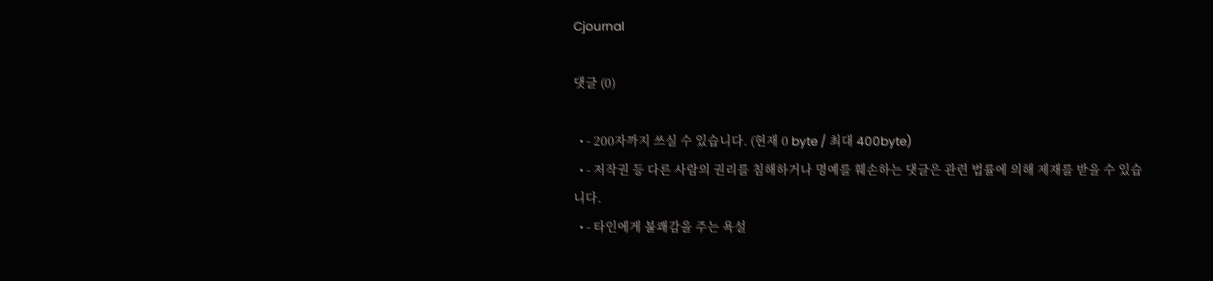Cjournal

댓글 (0)

  • - 200자까지 쓰실 수 있습니다. (현재 0 byte / 최대 400byte)
  • - 저작권 등 다른 사람의 권리를 침해하거나 명예를 훼손하는 댓글은 관련 법률에 의해 제재를 받을 수 있습니다.
  • - 타인에게 불쾌감을 주는 욕설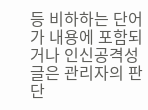등 비하하는 단어가 내용에 포함되거나 인신공격성 글은 관리자의 판단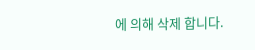에 의해 삭제 합니다.